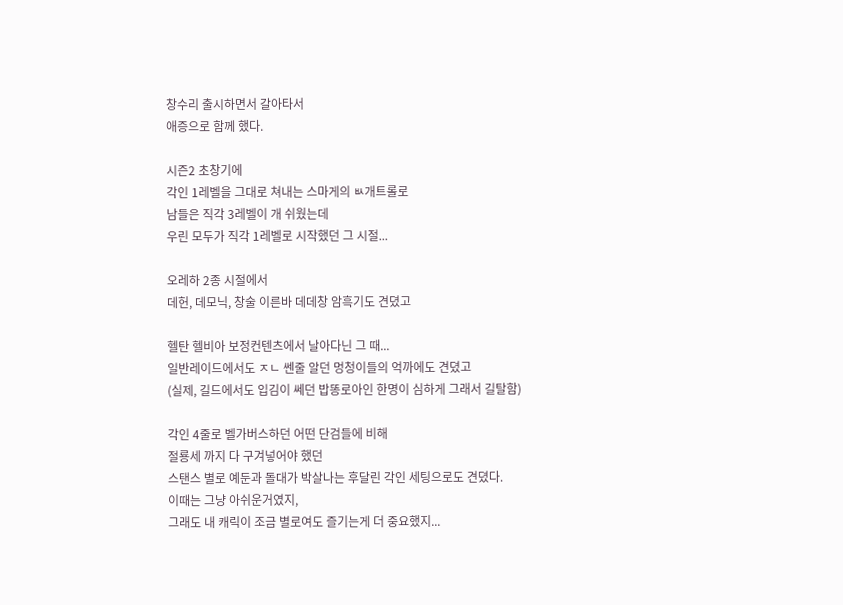창수리 출시하면서 갈아타서
애증으로 함께 했다.

시즌2 초창기에
각인 1레벨을 그대로 쳐내는 스마게의 ㅄ개트롤로
남들은 직각 3레벨이 개 쉬웠는데
우린 모두가 직각 1레벨로 시작했던 그 시절...

오레하 2종 시절에서
데헌, 데모닉, 창술 이른바 데데창 암흑기도 견뎠고

헬탄 헬비아 보정컨텐츠에서 날아다닌 그 때...
일반레이드에서도 ㅈㄴ 쎈줄 알던 멍청이들의 억까에도 견뎠고
(실제, 길드에서도 입김이 쎄던 밥똥로아인 한명이 심하게 그래서 길탈함)

각인 4줄로 벨가버스하던 어떤 단검들에 비해
절룡세 까지 다 구겨넣어야 했던
스탠스 별로 예둔과 돌대가 박살나는 후달린 각인 세팅으로도 견뎠다.
이때는 그냥 아쉬운거였지,
그래도 내 캐릭이 조금 별로여도 즐기는게 더 중요했지...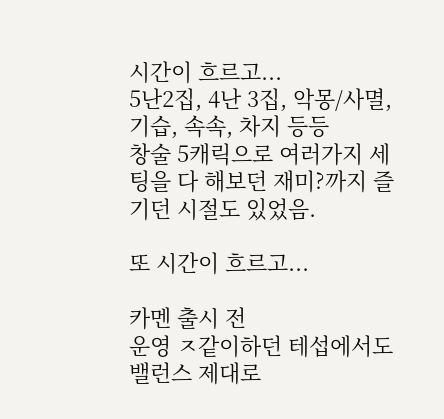시간이 흐르고...
5난2집, 4난 3집, 악몽/사멸, 기습, 속속, 차지 등등
창술 5캐릭으로 여러가지 세팅을 다 해보던 재미?까지 즐기던 시절도 있었음.

또 시간이 흐르고...

카멘 출시 전
운영 ㅈ같이하던 테섭에서도 밸런스 제대로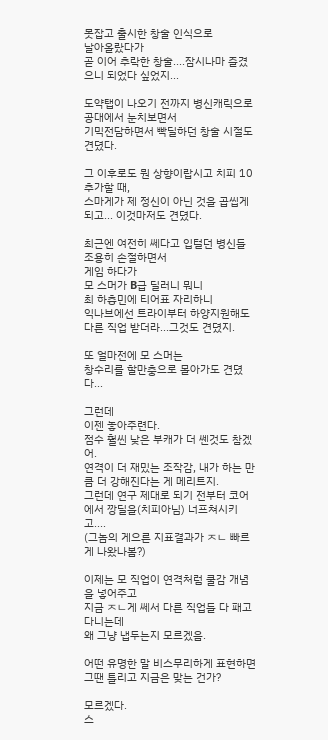못잡고 출시한 창술 인식으로
날아올랐다가
곧 이어 추락한 창술....잠시나마 즐겼으니 되었다 싶었지...

도약탭이 나오기 전까지 병신캐릭으로 공대에서 눈치보면서
기믹전담하면서 빡딜하던 창술 시절도 견뎠다.

그 이후로도 뭔 상향이랍시고 치피 10 추가할 때,
스마게가 제 정신이 아닌 것을 곱씹게 되고... 이것마저도 견뎠다.

최근엔 여전히 쎄다고 입털던 병신들 조용히 손절하면서
게임 하다가
모 스머가 B급 딜러니 뭐니
최 하층민에 티어표 자리하니
익나브에선 트라이부터 하양지원해도 다른 직업 받더라...그것도 견뎠지.

또 얼마전에 모 스머는
창수리를 할만충으로 몰아가도 견뎠다...

그런데
이젠 놓아주련다.
점수 훨씬 낮은 부캐가 더 쎈것도 참겠어.
연격이 더 재밌는 조작감, 내가 하는 만큼 더 강해진다는 게 메리트지.
그런데 연구 제대로 되기 전부터 코어에서 깡딜을(치피아님) 너프쳐시키고....
(그놈의 게으른 지표결과가 ㅈㄴ 빠르게 나왔나봄?)

이제는 모 직업이 연격처럼 쿨감 개념을 넣어주고
지금 ㅈㄴ게 쎄서 다른 직업들 다 패고 다니는데
왜 그냥 냅두는지 모르겠음.

어떤 유명한 말 비스무리하게 표현하면
그땐 틀리고 지금은 맞는 건가?

모르겠다.
스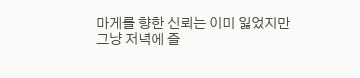마게를 향한 신뢰는 이미 잃었지만
그냥 저녁에 즐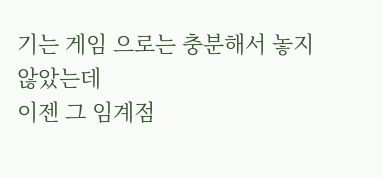기는 게임 으로는 충분해서 놓지 않았는데
이젠 그 임계점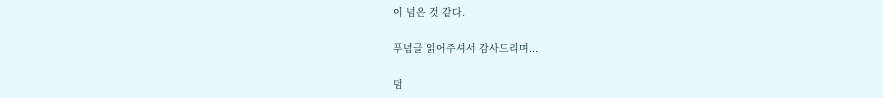이 넘은 것 같다.

푸념글 읽어주셔서 감사드리며...

덤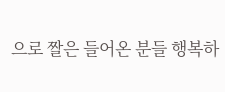으로 짤은 들어온 분들 행복하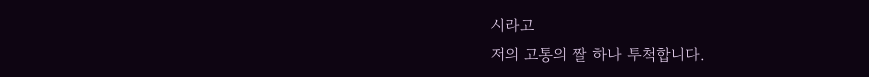시라고
저의 고통의 짤 하나 투척합니다.